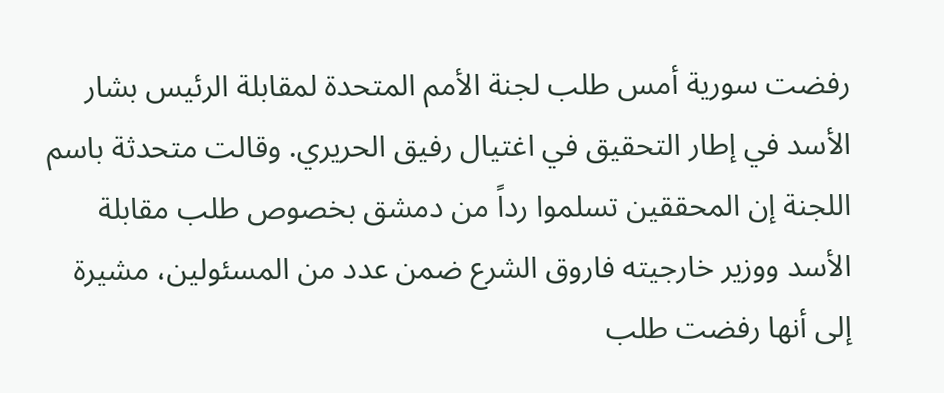رفضت سورية أمس طلب لجنة الأمم المتحدة لمقابلة الرئيس بشار الأسد في إطار التحقيق في اغتيال رفيق الحريري. وقالت متحدثة باسم اللجنة إن المحققين تسلموا رداً من دمشق بخصوص طلب مقابلة الأسد ووزير خارجيته فاروق الشرع ضمن عدد من المسئولين، مشيرة إلى أنها رفضت طلب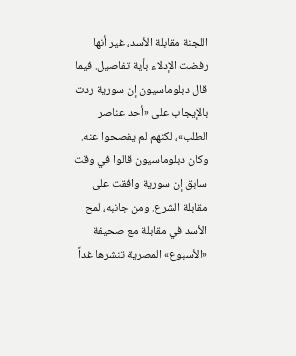اللجنة مقابلة الأسد، غير أنها رفضت الإدلاء بأية تفاصيل. فيما قال دبلوماسيون إن سورية ردت بالإيجاب على «أحد عناصر الطلب»، لكنهم لم يفصحوا عنه. وكان دبلوماسيون قالوا في وقت سابق إن سورية وافقت على مقابلة الشرع. ومن جانبه، لمح الأسد في مقابلة مع صحيفة «الأسبوع» المصرية تنشرها غداً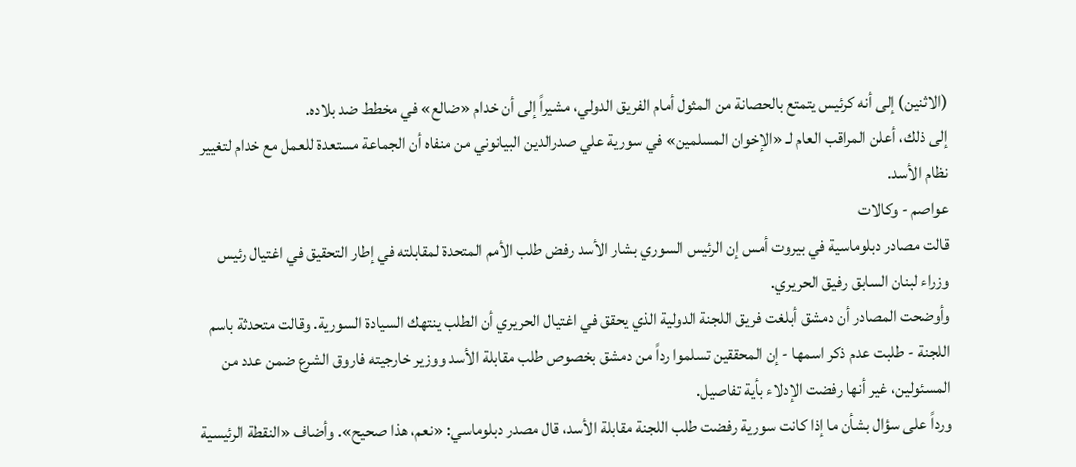(الاثنين) إلى أنه كرئيس يتمتع بالحصانة من المثول أمام الفريق الدولي، مشيراً إلى أن خدام «ضالع» في مخطط ضد بلاده.
إلى ذلك، أعلن المراقب العام لـ «الإخوان المسلمين» في سورية علي صدرالدين البيانوني من منفاه أن الجماعة مستعدة للعمل مع خدام لتغيير نظام الأسد.
عواصم - وكالات
قالت مصادر دبلوماسية في بيروت أمس إن الرئيس السوري بشار الأسد رفض طلب الأمم المتحدة لمقابلته في إطار التحقيق في اغتيال رئيس وزراء لبنان السابق رفيق الحريري.
وأوضحت المصادر أن دمشق أبلغت فريق اللجنة الدولية الذي يحقق في اغتيال الحريري أن الطلب ينتهك السيادة السورية. وقالت متحدثة باسم اللجنة - طلبت عدم ذكر اسمها - إن المحققين تسلموا رداً من دمشق بخصوص طلب مقابلة الأسد ووزير خارجيته فاروق الشرع ضمن عدد من المسئولين، غير أنها رفضت الإدلاء بأية تفاصيل.
ورداً على سؤال بشأن ما إذا كانت سورية رفضت طلب اللجنة مقابلة الأسد، قال مصدر دبلوماسي: «نعم، هذا صحيح». وأضاف «النقطة الرئيسية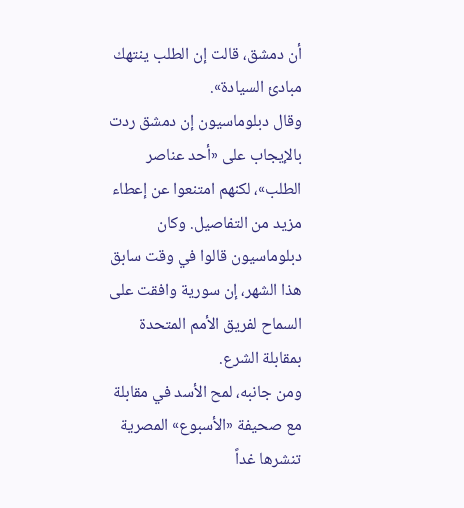أن دمشق، قالت إن الطلب ينتهك مبادئ السيادة».
وقال دبلوماسيون إن دمشق ردت بالإيجاب على «أحد عناصر الطلب»، لكنهم امتنعوا عن إعطاء مزيد من التفاصيل. وكان دبلوماسيون قالوا في وقت سابق هذا الشهر، إن سورية وافقت على السماح لفريق الأمم المتحدة بمقابلة الشرع.
ومن جانبه، لمح الأسد في مقابلة مع صحيفة «الأسبوع» المصرية تنشرها غداً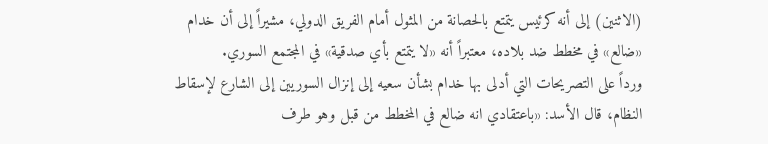(الاثنين) إلى أنه كرئيس يتمتع بالحصانة من المثول أمام الفريق الدولي، مشيراً إلى أن خدام «ضالع» في مخطط ضد بلاده، معتبراً أنه «لا يتمتع بأي صدقية» في المجتمع السوري.
ورداً على التصريحات التي أدلى بها خدام بشأن سعيه إلى إنزال السوريين إلى الشارع لإسقاط النظام، قال الأسد: «باعتقادي انه ضالع في المخطط من قبل وهو طرف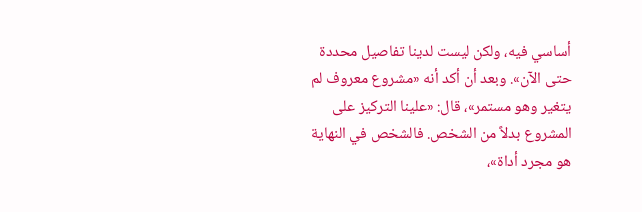أساسي فيه، ولكن ليست لدينا تفاصيل محددة حتى الآن». وبعد أن أكد أنه «مشروع معروف لم يتغير وهو مستمر»، قال: «علينا التركيز على المشروع بدلاً من الشخص. فالشخص في النهاية هو مجرد أداة»،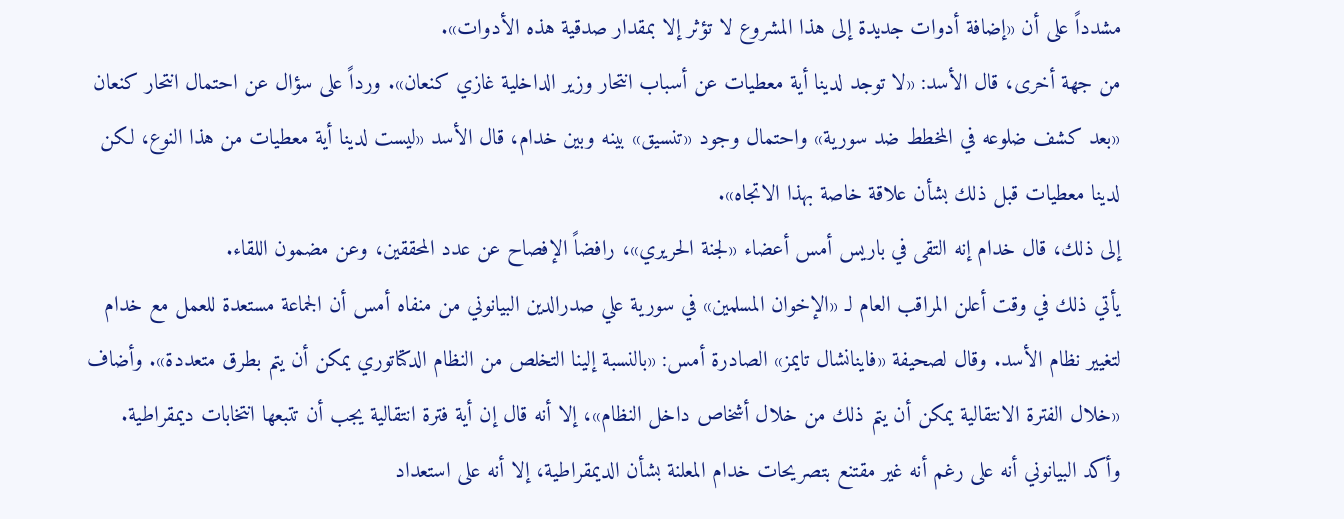مشدداً على أن «إضافة أدوات جديدة إلى هذا المشروع لا تؤثر إلا بمقدار صدقية هذه الأدوات».
من جهة أخرى، قال الأسد: «لا توجد لدينا أية معطيات عن أسباب انتحار وزير الداخلية غازي كنعان». ورداً على سؤال عن احتمال انتحار كنعان «بعد كشف ضلوعه في المخطط ضد سورية» واحتمال وجود «تنسيق» بينه وبين خدام، قال الأسد «ليست لدينا أية معطيات من هذا النوع، لكن لدينا معطيات قبل ذلك بشأن علاقة خاصة بهذا الاتجاه».
إلى ذلك، قال خدام إنه التقى في باريس أمس أعضاء «لجنة الحريري»، رافضاً الإفصاح عن عدد المحققين، وعن مضمون اللقاء.
يأتي ذلك في وقت أعلن المراقب العام لـ «الإخوان المسلمين» في سورية علي صدرالدين البيانوني من منفاه أمس أن الجماعة مستعدة للعمل مع خدام لتغيير نظام الأسد. وقال لصحيفة «فاينانشال تايمز» الصادرة أمس: «بالنسبة إلينا التخلص من النظام الدكتاتوري يمكن أن يتم بطرق متعددة». وأضاف «خلال الفترة الانتقالية يمكن أن يتم ذلك من خلال أشخاص داخل النظام»، إلا أنه قال إن أية فترة انتقالية يجب أن تتبعها انتخابات ديمقراطية. وأكد البيانوني أنه على رغم أنه غير مقتنع بتصريحات خدام المعلنة بشأن الديمقراطية، إلا أنه على استعداد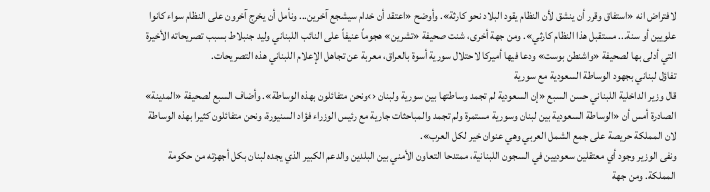لافتراض انه «استفاق وقرر أن ينشق لأن النظام يقود البلاد نحو كارثة». وأوضح «اعتقد أن خدام سيشجع آخرين... ونأمل أن يخرج آخرون على النظام سواء كانوا علويين أو سنة... مستقبل هذا النظام كارثي». ومن جهة أخرى، شنت صحيفة «تشرين» هجوماً عنيفاً على النائب اللبناني وليد جنبلاط بسبب تصريحاته الأخيرة التي أدلى بها لصحيفة «واشنطن بوست» ودعا فيها أميركا لاحتلال سورية أسوة بالعراق، معربة عن تجاهل الإعلام اللبناني هذه التصريحات.
تفاؤل لبناني بجهود الوساطة السعودية مع سورية
قال وزير الداخلية اللبناني حسن السبع «إن السعودية لم تجمد وساطتها بين سورية ولبنان ‹›ونحن متفائلون بهذه الوساطة». وأضاف السبع لصحيفة «المدينة» الصادرة أمس أن «الوساطة السعودية بين لبنان وسورية مستمرة ولم تجمد والمباحثات جارية مع رئيس الوزراء فؤاد السنيورة، ونحن متفائلون كثيرا بهذه الوساطة لان المملكة حريصة على جمع الشمل العربي وهي عنوان خير لكل العرب».
ونفى الوزير وجود أي معتقلين سعوديين في السجون اللبنانية، ممتدحا التعاون الأمني بين البلدين والدعم الكبير الذي يجده لبنان بكل أجهزته من حكومة المملكة. ومن جهة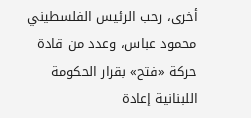أخرى، رحب الرئيس الفلسطيني محمود عباس، وعدد من قادة حركة «فتح» بقرار الحكومة اللبنانية إعادة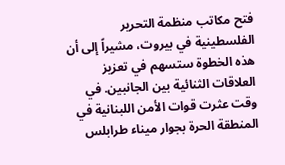فتح مكاتب منظمة التحرير الفلسطينية في بيروت، مشيراً إلى أن هذه الخطوة ستسهم في تعزيز العلاقات الثنائية بين الجانبين. في وقت عثرت قوات الأمن اللبنانية في المنطقة الحرة بجوار ميناء طرابلس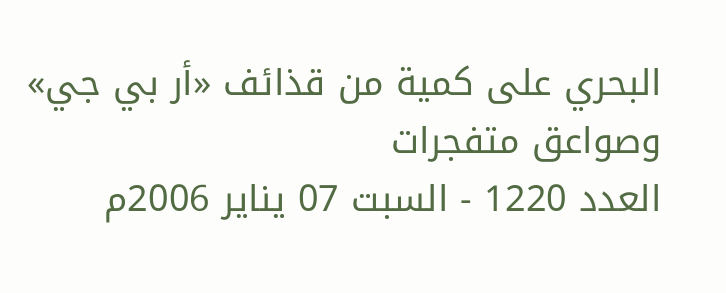البحري على كمية من قذائف «أر بي جي» وصواعق متفجرات
العدد 1220 - السبت 07 يناير 2006م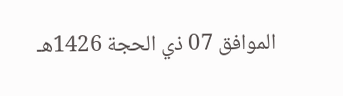الموافق 07 ذي الحجة 1426هـ